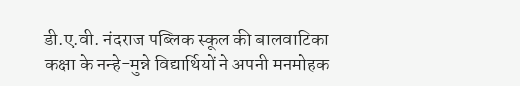डी.ए.वी. नंदराज पब्लिक स्कूल की बालवाटिका कक्षा के नन्हे-मुन्ने विद्यार्थियों ने अपनी मनमोहक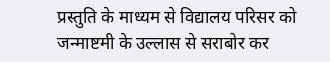प्रस्तुति के माध्यम से विद्यालय परिसर को जन्माष्टमी के उल्लास से सराबोर कर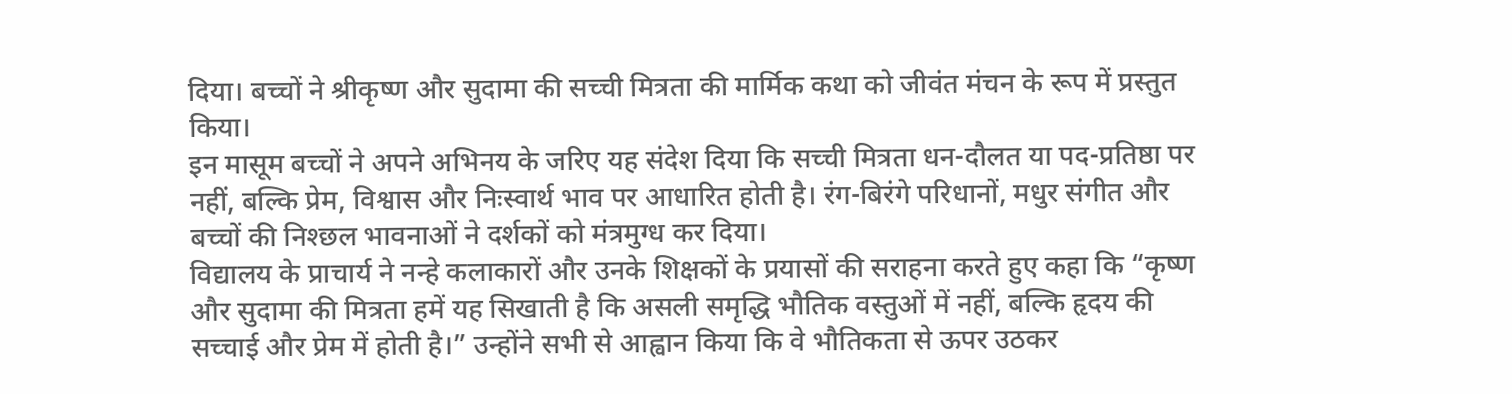दिया। बच्चों ने श्रीकृष्ण और सुदामा की सच्ची मित्रता की मार्मिक कथा को जीवंत मंचन के रूप में प्रस्तुत किया।
इन मासूम बच्चों ने अपने अभिनय के जरिए यह संदेश दिया कि सच्ची मित्रता धन-दौलत या पद-प्रतिष्ठा पर नहीं, बल्कि प्रेम, विश्वास और निःस्वार्थ भाव पर आधारित होती है। रंग-बिरंगे परिधानों, मधुर संगीत और बच्चों की निश्छल भावनाओं ने दर्शकों को मंत्रमुग्ध कर दिया।
विद्यालय के प्राचार्य ने नन्हे कलाकारों और उनके शिक्षकों के प्रयासों की सराहना करते हुए कहा कि “कृष्ण और सुदामा की मित्रता हमें यह सिखाती है कि असली समृद्धि भौतिक वस्तुओं में नहीं, बल्कि हृदय की सच्चाई और प्रेम में होती है।” उन्होंने सभी से आह्वान किया कि वे भौतिकता से ऊपर उठकर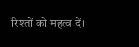रिश्तों को महत्व दें।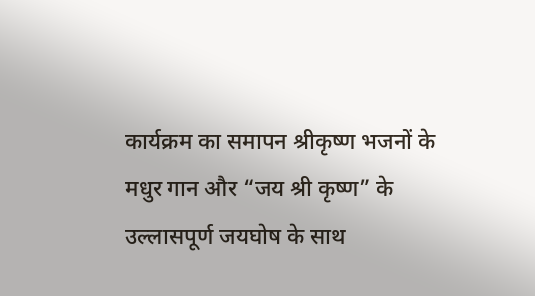कार्यक्रम का समापन श्रीकृष्ण भजनों के मधुर गान और “जय श्री कृष्ण” के उल्लासपूर्ण जयघोष के साथ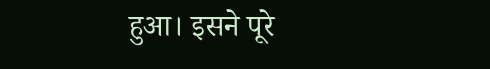हुआ। इसने पूरे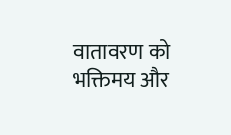वातावरण को भक्तिमय और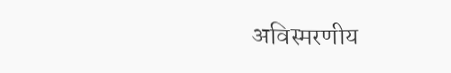अविस्मरणीय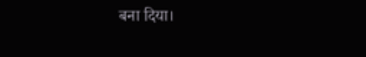बना दिया।